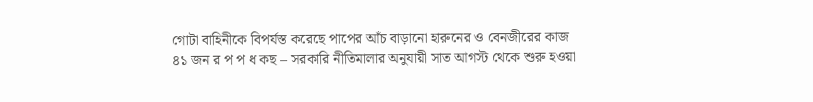গোটা বাহিনীকে বিপর্যস্ত করেছে পাপের আঁচ বাড়ানো হারুনের ও বেনজীরের কাজ
৪১ জন র প প ধ কছ – সরকারি নীতিমালার অনুযায়ী সাত আগস্ট থেকে শুরু হওয়া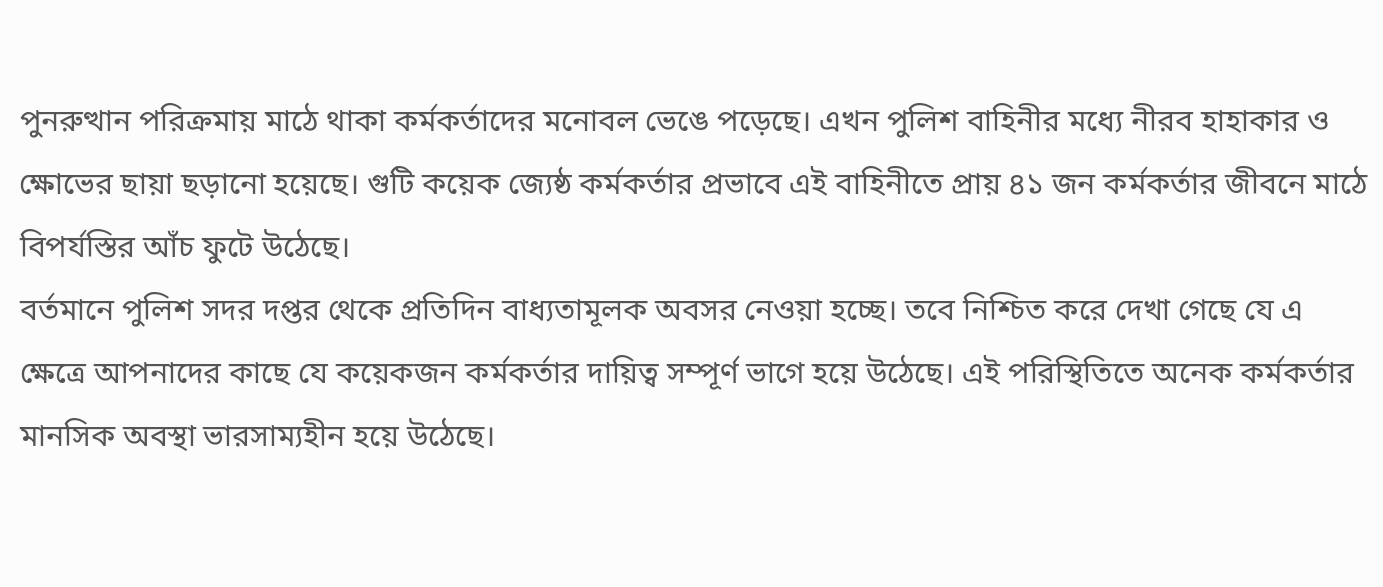পুনরুত্থান পরিক্রমায় মাঠে থাকা কর্মকর্তাদের মনোবল ভেঙে পড়েছে। এখন পুলিশ বাহিনীর মধ্যে নীরব হাহাকার ও ক্ষোভের ছায়া ছড়ানো হয়েছে। গুটি কয়েক জ্যেষ্ঠ কর্মকর্তার প্রভাবে এই বাহিনীতে প্রায় ৪১ জন কর্মকর্তার জীবনে মাঠে বিপর্যস্তির আঁচ ফুটে উঠেছে।
বর্তমানে পুলিশ সদর দপ্তর থেকে প্রতিদিন বাধ্যতামূলক অবসর নেওয়া হচ্ছে। তবে নিশ্চিত করে দেখা গেছে যে এ ক্ষেত্রে আপনাদের কাছে যে কয়েকজন কর্মকর্তার দায়িত্ব সম্পূর্ণ ভাগে হয়ে উঠেছে। এই পরিস্থিতিতে অনেক কর্মকর্তার মানসিক অবস্থা ভারসাম্যহীন হয়ে উঠেছে।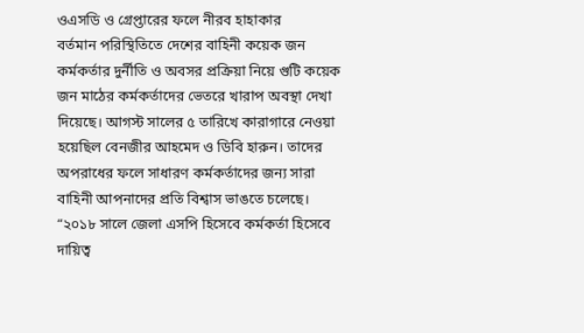ওএসডি ও গ্রেপ্তারের ফলে নীরব হাহাকার
বর্তমান পরিস্থিতিতে দেশের বাহিনী কয়েক জন কর্মকর্তার দুর্নীতি ও অবসর প্রক্রিয়া নিয়ে গুটি কয়েক জন মাঠের কর্মকর্তাদের ভেতরে খারাপ অবস্থা দেখা দিয়েছে। আগস্ট সালের ৫ তারিখে কারাগারে নেওয়া হয়েছিল বেনজীর আহমেদ ও ডিবি হারুন। তাদের অপরাধের ফলে সাধারণ কর্মকর্তাদের জন্য সারা বাহিনী আপনাদের প্রতি বিশ্বাস ভাঙতে চলেছে।
“২০১৮ সালে জেলা এসপি হিসেবে কর্মকর্তা হিসেবে দায়িত্ব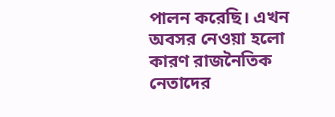পালন করেছি। এখন অবসর নেওয়া হলো কারণ রাজনৈতিক নেতাদের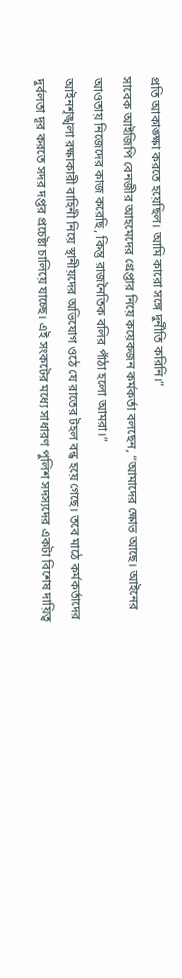প্রতি আকাঙ্ক্ষা করতে হয়েছিল। আমি কারো সঙ্গে দুর্নীতি করিনি।”
সাবেক আইজিপি বেনজীর আহমেদের গ্রেপ্তার নিয়ে কয়েকজন কর্মকর্তা বলছেন, “আমাদের ক্ষোভ আছে। আইনের আওতায় নিজেদের কাজ করেছি, কিন্তু রাজনৈতিক বলির পাঁঠা হলো আমরা।”
আইনশৃঙ্খলা রক্ষাকারী বাহিনী নিয়ে স্থানীয়দের অভিযোগ ওঠে যে রাতের টহল বন্ধ হয়ে গেছে। তবে মাঠে কর্মকর্তাদের দুর্বলতা দূর করতে সদর দপ্তর প্রচেষ্টা চালিয়ে যাচ্ছে। এই সংকটের মধ্যে সাধারণ পুলিশ সদস্যদের একটা বিশেষ দায়িত্ব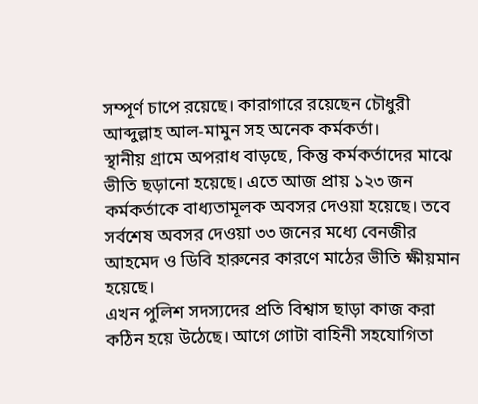সম্পূর্ণ চাপে রয়েছে। কারাগারে রয়েছেন চৌধুরী আব্দুল্লাহ আল-মামুন সহ অনেক কর্মকর্তা।
স্থানীয় গ্রামে অপরাধ বাড়ছে, কিন্তু কর্মকর্তাদের মাঝে ভীতি ছড়ানো হয়েছে। এতে আজ প্রায় ১২৩ জন কর্মকর্তাকে বাধ্যতামূলক অবসর দেওয়া হয়েছে। তবে সর্বশেষ অবসর দেওয়া ৩৩ জনের মধ্যে বেনজীর আহমেদ ও ডিবি হারুনের কারণে মাঠের ভীতি ক্ষীয়মান হয়েছে।
এখন পুলিশ সদস্যদের প্রতি বিশ্বাস ছাড়া কাজ করা কঠিন হয়ে উঠেছে। আগে গোটা বাহিনী সহযোগিতা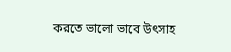করতে ভালো ভাবে উৎসাহ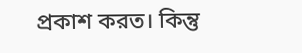প্রকাশ করত। কিন্তু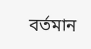বর্তমান